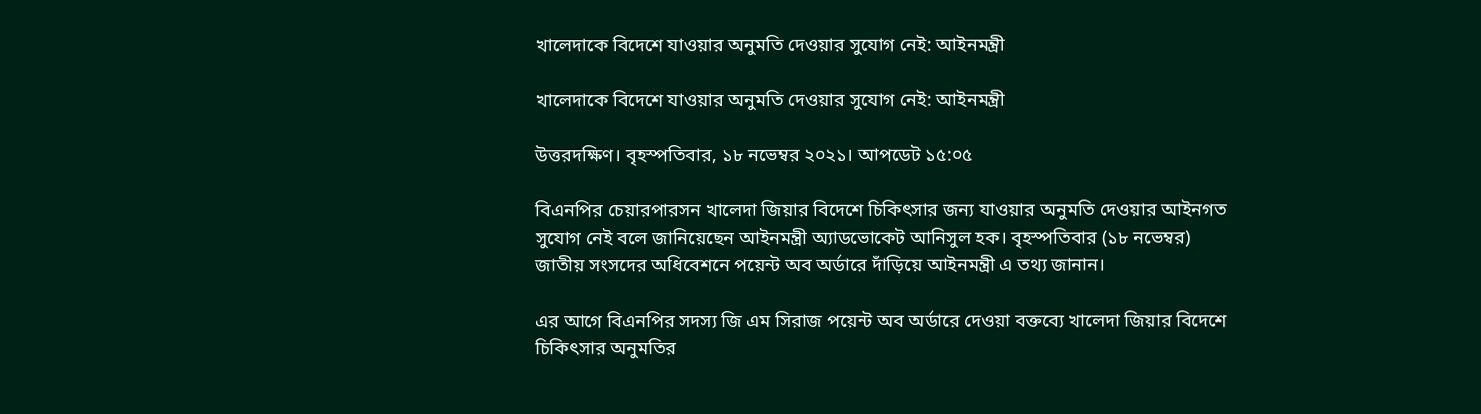খালেদাকে বিদেশে যাওয়ার অনুমতি দেওয়ার সুযোগ নেই: আইনমন্ত্রী

খালেদাকে বিদেশে যাওয়ার অনুমতি দেওয়ার সুযোগ নেই: আইনমন্ত্রী

উত্তরদক্ষিণ। বৃহস্পতিবার, ১৮ নভেম্বর ২০২১। আপডেট ১৫:০৫

বিএনপির চেয়ারপারসন খালেদা জিয়ার বিদেশে চিকিৎসার জন্য যাওয়ার অনুমতি দেওয়ার আইনগত সুযোগ নেই বলে জানিয়েছেন আইনমন্ত্রী অ্যাডভোকেট আনিসুল হক। বৃহস্পতিবার (১৮ নভেম্বর) জাতীয় সংসদের অধিবেশনে পয়েন্ট অব অর্ডারে দাঁড়িয়ে আইনমন্ত্রী এ তথ্য জানান।

এর আগে বিএনপির সদস্য জি এম সিরাজ পয়েন্ট অব অর্ডারে দেওয়া বক্তব্যে খালেদা জিয়ার বিদেশে চিকিৎসার অনুমতির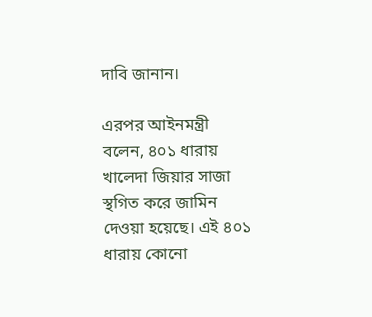দাবি জানান।

এরপর আইনমন্ত্রী বলেন, ৪০১ ধারায় খালেদা জিয়ার সাজা স্থগিত করে জামিন দেওয়া হয়েছে। এই ৪০১ ধারায় কোনো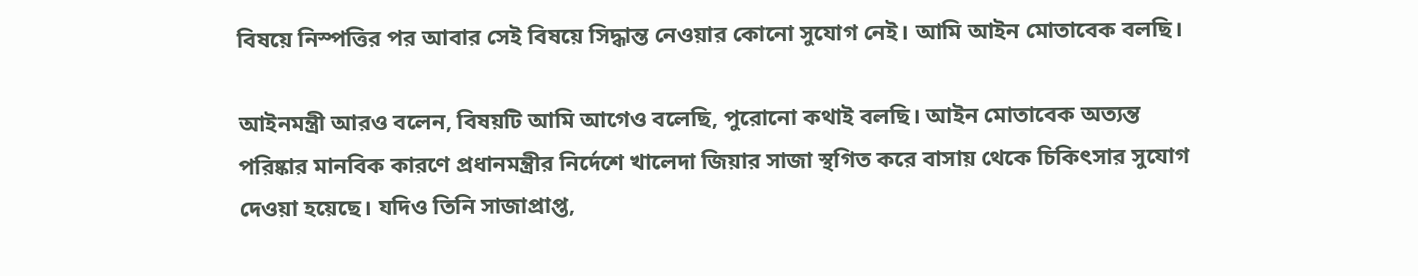বিষয়ে নিস্পত্তির পর আবার সেই বিষয়ে সিদ্ধান্ত নেওয়ার কোনো সুযোগ নেই। আমি আইন মোতাবেক বলছি।

আইনমন্ত্রী আরও বলেন, বিষয়টি আমি আগেও বলেছি, পুরোনো কথাই বলছি। আইন মোতাবেক অত্যন্ত পরিষ্কার মানবিক কারণে প্রধানমন্ত্রীর নির্দেশে খালেদা জিয়ার সাজা স্থগিত করে বাসায় থেকে চিকিৎসার সুযোগ দেওয়া হয়েছে। যদিও তিনি সাজাপ্রাপ্ত,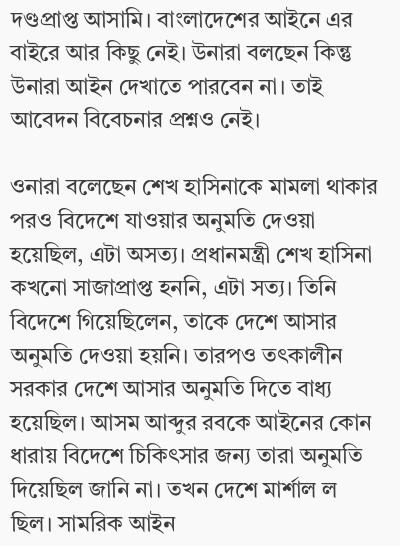দণ্ডপ্রাপ্ত আসামি। বাংলাদেশের আইনে এর বাইরে আর কিছু নেই। উনারা বলছেন কিন্তু উনারা আইন দেখাতে পারবেন না। তাই আবেদন বিবেচনার প্রশ্নও নেই।

ওনারা বলেছেন শেখ হাসিনাকে মামলা থাকার পরও বিদেশে যাওয়ার অনুমতি দেওয়া হয়েছিল, এটা অসত্য। প্রধানমন্ত্রী শেখ হাসিনা কখনো সাজাপ্রাপ্ত হননি, এটা সত্য। তিনি বিদেশে গিয়েছিলেন, তাকে দেশে আসার অনুমতি দেওয়া হয়নি। তারপও তৎকালীন সরকার দেশে আসার অনুমতি দিতে বাধ্য হয়েছিল। আসম আব্দুর রবকে আইনের কোন ধারায় বিদেশে চিকিৎসার জন্য তারা অনুমতি দিয়েছিল জানি না। তখন দেশে মার্শাল ল ছিল। সামরিক আইন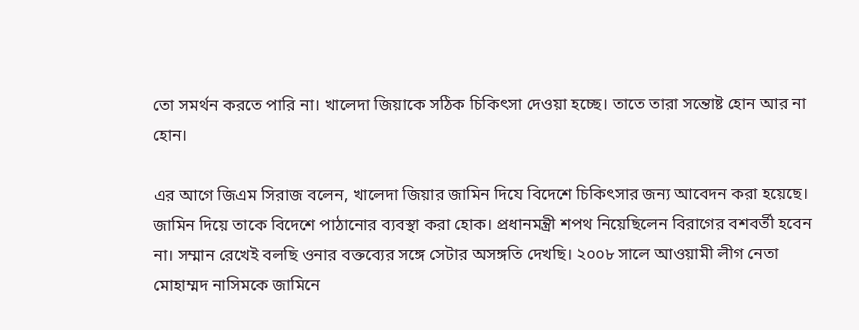তো সমর্থন করতে পারি না। খালেদা জিয়াকে সঠিক চিকিৎসা দেওয়া হচ্ছে। তাতে তারা সন্তোষ্ট হোন আর না হোন।

এর আগে জিএম সিরাজ বলেন, খালেদা জিয়ার জামিন দিযে বিদেশে চিকিৎসার জন্য আবেদন করা হয়েছে। জামিন দিয়ে তাকে বিদেশে পাঠানোর ব্যবস্থা করা হোক। প্রধানমন্ত্রী শপথ নিয়েছিলেন বিরাগের বশবর্তী হবেন না। সম্মান রেখেই বলছি ওনার বক্তব্যের সঙ্গে সেটার অসঙ্গতি দেখছি। ২০০৮ সালে আওয়ামী লীগ নেতা মোহাম্মদ নাসিমকে জামিনে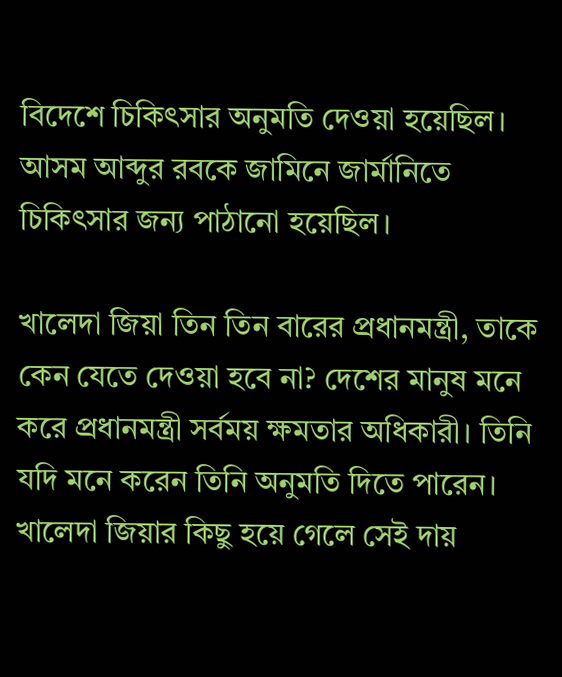বিদেশে চিকিৎসার অনুমতি দেওয়া হয়েছিল। আসম আব্দুর রবকে জামিনে জার্মানিতে চিকিৎসার জন্য পাঠানো হয়েছিল।

খালেদা জিয়া তিন তিন বারের প্রধানমন্ত্রী, তাকে কেন যেতে দেওয়া হবে না? দেশের মানুষ মনে করে প্রধানমন্ত্রী সর্বময় ক্ষমতার অধিকারী। তিনি যদি মনে করেন তিনি অনুমতি দিতে পারেন। খালেদা জিয়ার কিছু হয়ে গেলে সেই দায়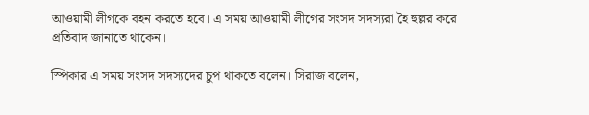আওয়ামী লীগকে বহন করতে হবে। এ সময় আওয়ামী লীগের সংসদ সদস্যরা হৈ হুল্লর করে প্রতিবাদ জানাতে থাকেন।

স্পিকার এ সময় সংসদ সদস্যদের চুপ থাকতে বলেন। সিরাজ বলেন,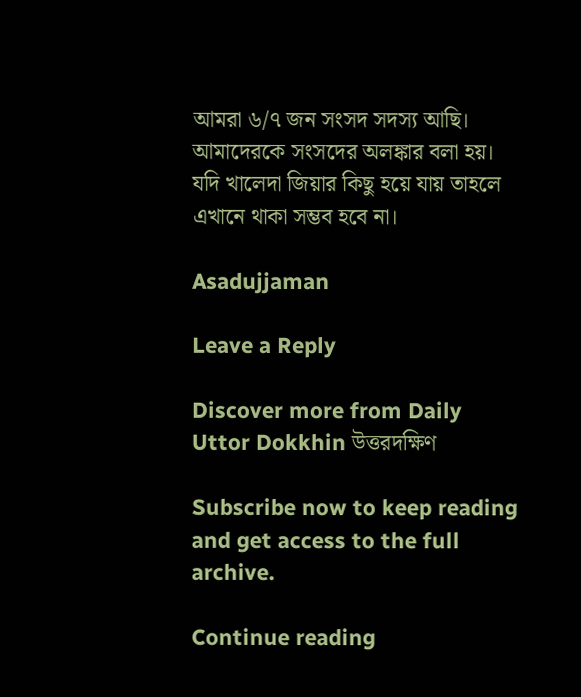আমরা ৬/৭ জন সংসদ সদস্য আছি। আমাদেরকে সংসদের অলঙ্কার বলা হয়। যদি খালেদা জিয়ার কিছু হয়ে যায় তাহলে এখানে থাকা সম্ভব হবে না।

Asadujjaman

Leave a Reply

Discover more from Daily Uttor Dokkhin উত্তরদক্ষিণ

Subscribe now to keep reading and get access to the full archive.

Continue reading